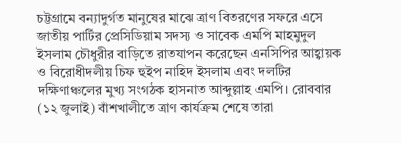চট্টগ্রামে বন্যাদুর্গত মানুষের মাঝে ত্রাণ বিতরণের সফরে এসে জাতীয় পার্টির প্রেসিডিয়াম সদস্য ও সাবেক এমপি মাহমুদুল ইসলাম চৌধুরীর বাড়িতে রাতযাপন করেছেন এনসিপির আহ্বায়ক ও বিরোধীদলীয় চিফ হুইপ নাহিদ ইসলাম এবং দলটির দক্ষিণাঞ্চলের মুখ্য সংগঠক হাসনাত আব্দুল্লাহ এমপি। রোববার (১২ জুলাই) বাঁশখালীতে ত্রাণ কার্যক্রম শেষে তারা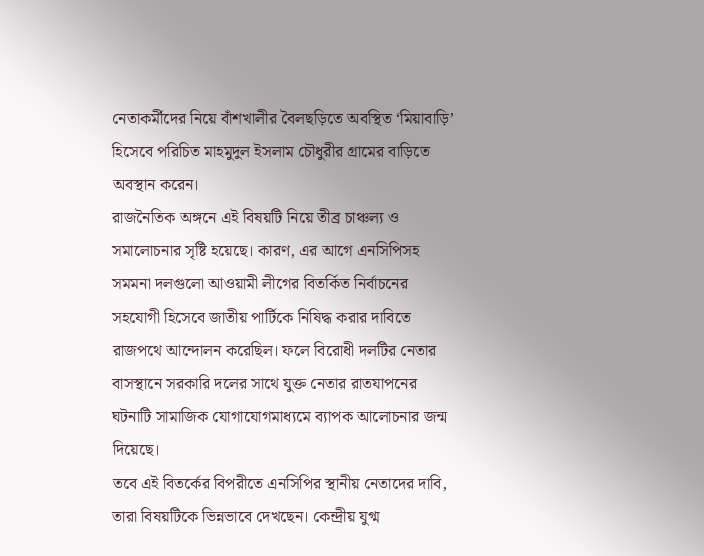নেতাকর্মীদের নিয়ে বাঁশখালীর বৈলছড়িতে অবস্থিত ‘মিয়াবাড়ি’ হিসেবে পরিচিত মাহমুদুল ইসলাম চৌধুরীর গ্রামের বাড়িতে অবস্থান করেন।
রাজনৈতিক অঙ্গনে এই বিষয়টি নিয়ে তীব্র চাঞ্চল্য ও সমালোচনার সৃষ্টি হয়েছে। কারণ, এর আগে এনসিপিসহ সমমনা দলগুলো আওয়ামী লীগের বিতর্কিত নির্বাচনের সহযোগী হিসেবে জাতীয় পার্টিকে নিষিদ্ধ করার দাবিতে রাজপথে আন্দোলন করেছিল। ফলে বিরোধী দলটির নেতার বাসস্থানে সরকারি দলের সাথে যুক্ত নেতার রাতযাপনের ঘটনাটি সামাজিক যোগাযোগমাধ্যমে ব্যাপক আলোচনার জন্ম দিয়েছে।
তবে এই বিতর্কের বিপরীতে এনসিপির স্থানীয় নেতাদের দাবি, তারা বিষয়টিকে ভিন্নভাবে দেখছেন। কেন্দ্রীয় যুগ্ম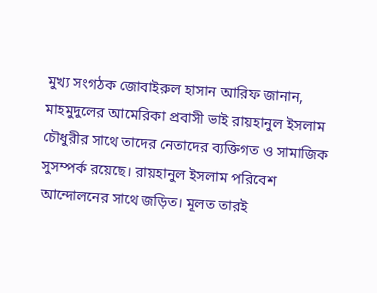মুখ্য সংগঠক জোবাইরুল হাসান আরিফ জানান, মাহমুদুলের আমেরিকা প্রবাসী ভাই রায়হানুল ইসলাম চৌধুরীর সাথে তাদের নেতাদের ব্যক্তিগত ও সামাজিক সুসম্পর্ক রয়েছে। রায়হানুল ইসলাম পরিবেশ আন্দোলনের সাথে জড়িত। মূলত তারই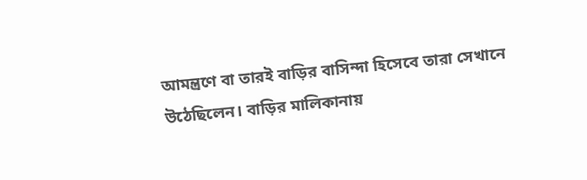আমন্ত্রণে বা তারই বাড়ির বাসিন্দা হিসেবে তারা সেখানে উঠেছিলেন। বাড়ির মালিকানায়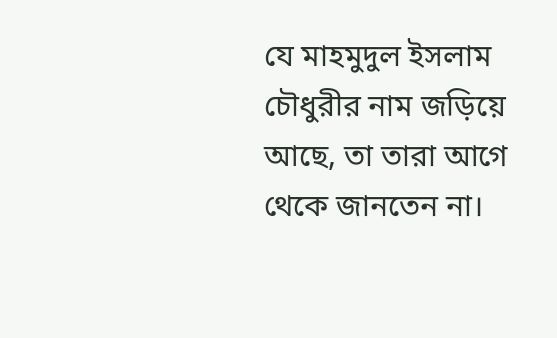যে মাহমুদুল ইসলাম চৌধুরীর নাম জড়িয়ে আছে, তা তারা আগে থেকে জানতেন না।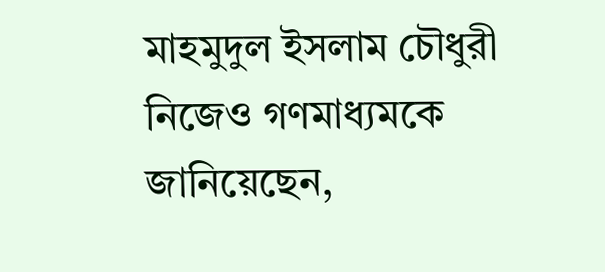মাহমুদুল ইসলাম চৌধুরী নিজেও গণমাধ্যমকে জানিয়েছেন,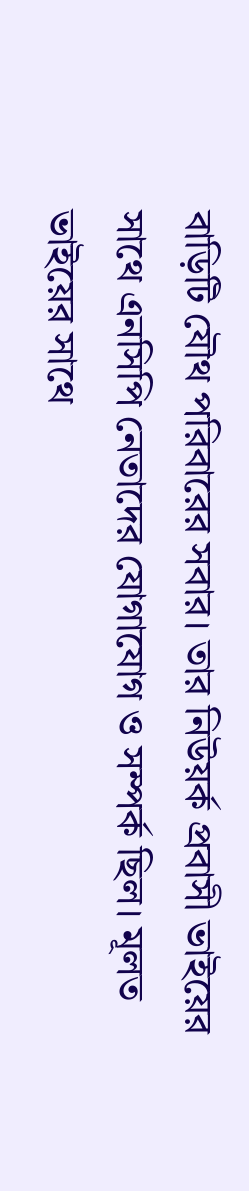বাড়িটি যৌথ পরিবারের সবার। তার নিউয়র্ক প্রবাসী ভাইয়ের সাথে এনসিপি নেতাদের যোগাযোগ ও সম্পর্ক ছিল। মূলত ভাইয়ের সাথে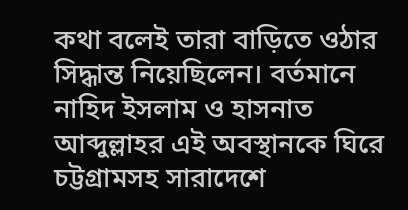কথা বলেই তারা বাড়িতে ওঠার সিদ্ধান্ত নিয়েছিলেন। বর্তমানে নাহিদ ইসলাম ও হাসনাত আব্দুল্লাহর এই অবস্থানকে ঘিরে চট্টগ্রামসহ সারাদেশে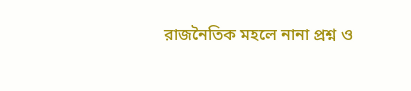রাজনৈতিক মহলে নানা প্রশ্ন ও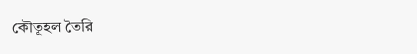কৌতূহল তৈরি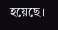হয়েছে।